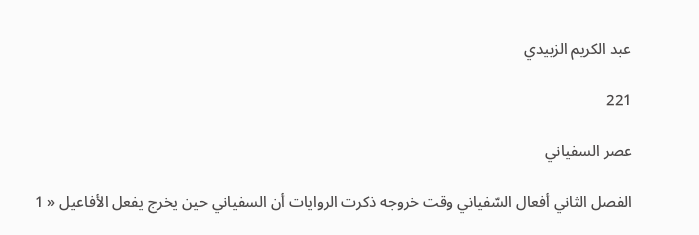عبد الكريم الزبيدي

221

عصر السفياني

الفصل الثاني أفعال السّفياني وقت خروجه ذكرت الروايات أن السفياني حين يخرج يفعل الأفاعيل « 1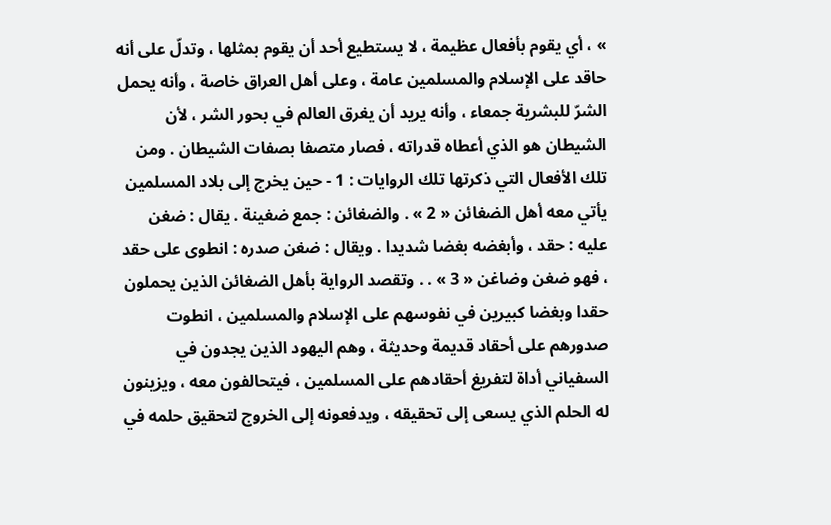» ، أي يقوم بأفعال عظيمة ، لا يستطيع أحد أن يقوم بمثلها ، وتدلّ على أنه حاقد على الإسلام والمسلمين عامة ، وعلى أهل العراق خاصة ، وأنه يحمل الشرّ للبشرية جمعاء ، وأنه يريد أن يغرق العالم في بحور الشر ، لأن الشيطان هو الذي أعطاه قدراته ، فصار متصفا بصفات الشيطان . ومن تلك الأفعال التي ذكرتها تلك الروايات : 1 - حين يخرج إلى بلاد المسلمين يأتي معه أهل الضغائن « 2 » . والضغائن : جمع ضغينة . يقال : ضغن عليه : حقد ، وأبغضه بغضا شديدا . ويقال : ضغن صدره : انطوى على حقد ، فهو ضغن وضاغن « 3 » . . وتقصد الرواية بأهل الضغائن الذين يحملون حقدا وبغضا كبيرين في نفوسهم على الإسلام والمسلمين ، انطوت صدورهم على أحقاد قديمة وحديثة ، وهم اليهود الذين يجدون في السفياني أداة لتفريغ أحقادهم على المسلمين ، فيتحالفون معه ، ويزينون له الحلم الذي يسعى إلى تحقيقه ، ويدفعونه إلى الخروج لتحقيق حلمه في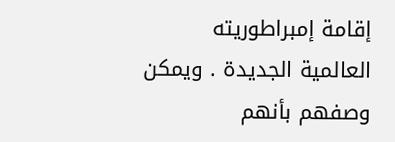إقامة إمبراطوريته العالمية الجديدة . ويمكن وصفهم بأنهم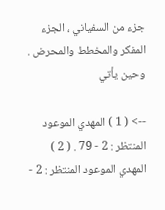جزء من السفياني ، الجزء المفكر والمخطط والمحرض . وحين يأتي

--> ( 1 ) المهدي الموعود المنتظر : 2 - 79 . ( 2 ) المهدي الموعود المنتظر : 2 -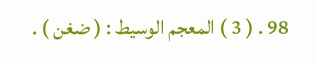98 . ( 3 ) المعجم الوسيط : ( ضغن ) .